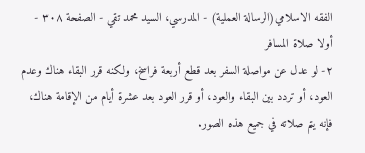الفقه الاسلامي(الرسالة العملية) - المدرسي، السيد محمد تقي - الصفحة ٣٠٨ - أولا صلاة المسافر
٢- لو عدل عن مواصلة السفر بعد قطع أربعة فراسخ، ولكنه قرر البقاء هناك وعدم العود، أو تردد بين البقاء والعود، أو قرر العود بعد عشرة أيام من الإقامة هناك، فإنه يتم صلاته في جميع هذه الصور.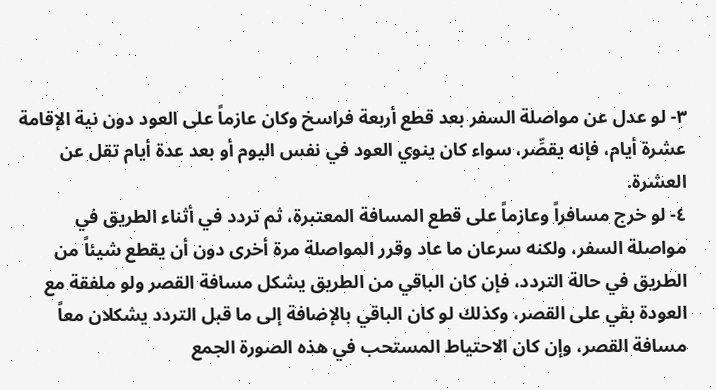٣- لو عدل عن مواصلة السفر بعد قطع أربعة فراسخ وكان عازماً على العود دون نية الإقامة عشرة أيام، فإنه يقصِّر، سواء كان ينوي العود في نفس اليوم أو بعد عدة أيام تقل عن العشرة.
٤- لو خرج مسافراً وعازماً على قطع المسافة المعتبرة، ثم تردد في أثناء الطريق في مواصلة السفر، ولكنه سرعان ما عاد وقرر المواصلة مرة أخرى دون أن يقطع شيئاً من الطريق في حالة التردد، فإن كان الباقي من الطريق يشكل مسافة القصر ولو ملفقة مع العودة بقي على القصر، وكذلك لو كان الباقي بالإضافة إلى ما قبل التردد يشكلان معاً مسافة القصر، وإن كان الاحتياط المستحب في هذه الصورة الجمع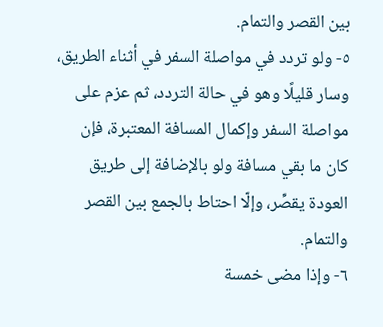بين القصر والتمام.
٥- ولو تردد في مواصلة السفر في أثناء الطريق، وسار قليلًا وهو في حالة التردد، ثم عزم على مواصلة السفر وإكمال المسافة المعتبرة، فإن كان ما بقي مسافة ولو بالإضافة إلى طريق العودة يقصِّر، وإلّا احتاط بالجمع بين القصر والتمام.
٦- وإذا مضى خمسة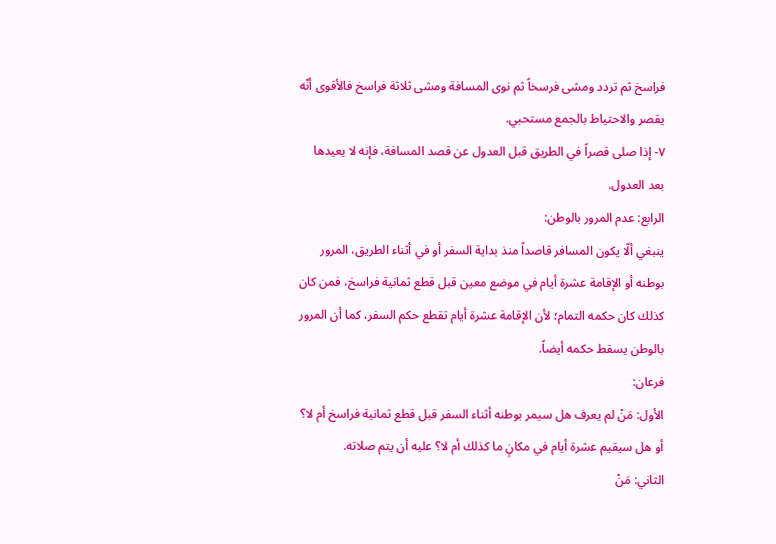فراسخ ثم تردد ومشى فرسخاً ثم نوى المسافة ومشى ثلاثة فراسخ فالأقوى أنّه يقصر والاحتياط بالجمع مستحبي.
٧- إذا صلى قصراً في الطريق قبل العدول عن قصد المسافة، فإنه لا يعيدها بعد العدول.
الرابع: عدم المرور بالوطن:
ينبغي ألّا يكون المسافر قاصداً منذ بداية السفر أو في أثناء الطريق، المرور بوطنه أو الإقامة عشرة أيام في موضع معين قبل قطع ثمانية فراسخ، فمن كان كذلك كان حكمه التمام؛ لأن الإقامة عشرة أيام تقطع حكم السفر، كما أن المرور بالوطن يسقط حكمه أيضاً.
فرعان:
الأول: مَنْ لم يعرف هل سيمر بوطنه أثناء السفر قبل قطع ثمانية فراسخ أم لا؟ أو هل سيقيم عشرة أيام في مكانٍ ما كذلك أم لا؟ عليه أن يتم صلاته.
الثاني: مَنْ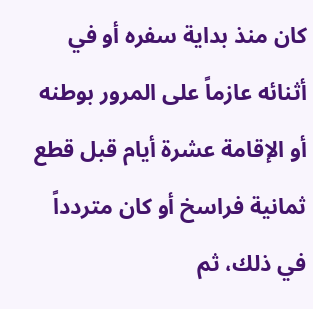كان منذ بداية سفره أو في أثنائه عازماً على المرور بوطنه أو الإقامة عشرة أيام قبل قطع ثمانية فراسخ أو كان متردداً في ذلك، ثم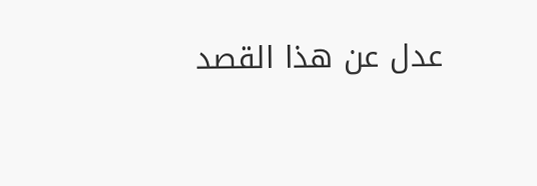عدل عن هذا القصد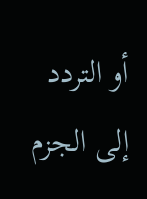أو التردد إلى الجزم